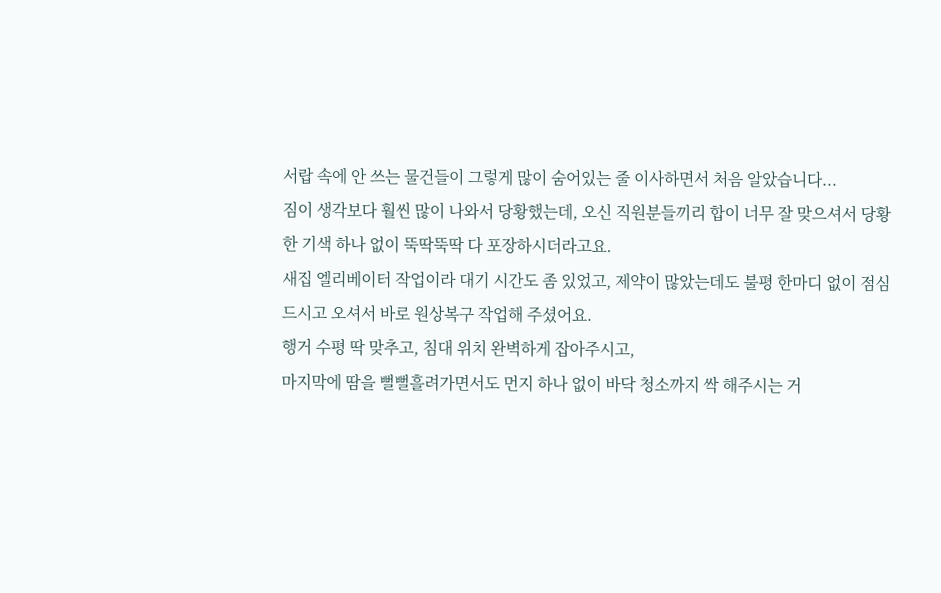서랍 속에 안 쓰는 물건들이 그렇게 많이 숨어있는 줄 이사하면서 처음 알았습니다...
짐이 생각보다 훨씬 많이 나와서 당황했는데, 오신 직원분들끼리 합이 너무 잘 맞으셔서 당황한 기색 하나 없이 뚝딱뚝딱 다 포장하시더라고요.
새집 엘리베이터 작업이라 대기 시간도 좀 있었고, 제약이 많았는데도 불평 한마디 없이 점심 드시고 오셔서 바로 원상복구 작업해 주셨어요.
행거 수평 딱 맞추고, 침대 위치 완벽하게 잡아주시고,
마지막에 땀을 뻘뻘흘려가면서도 먼지 하나 없이 바닥 청소까지 싹 해주시는 거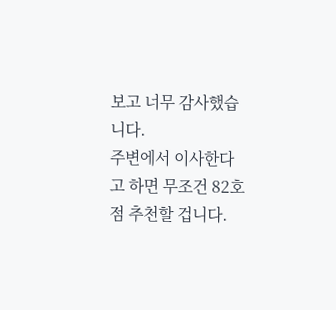보고 너무 감사했습니다.
주변에서 이사한다고 하면 무조건 82호점 추천할 겁니다.